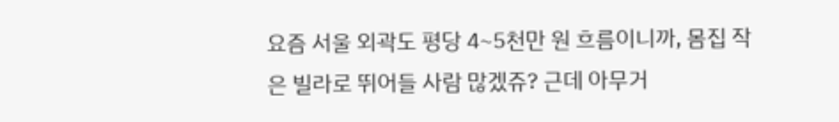요즘 서울 외곽도 평당 4~5천만 원 흐름이니까, 몸집 작은 빌라로 뛰어들 사람 많겠쥬? 근데 아무거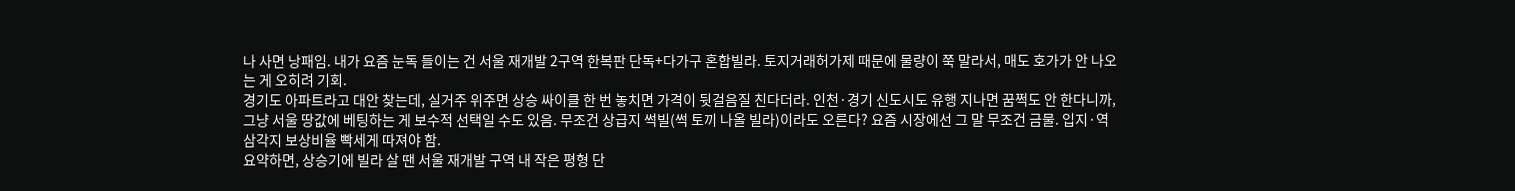나 사면 낭패임. 내가 요즘 눈독 들이는 건 서울 재개발 2구역 한복판 단독+다가구 혼합빌라. 토지거래허가제 때문에 물량이 쭉 말라서, 매도 호가가 안 나오는 게 오히려 기회.
경기도 아파트라고 대안 찾는데, 실거주 위주면 상승 싸이클 한 번 놓치면 가격이 뒷걸음질 친다더라. 인천·경기 신도시도 유행 지나면 꿈쩍도 안 한다니까, 그냥 서울 땅값에 베팅하는 게 보수적 선택일 수도 있음. 무조건 상급지 썩빌(썩 토끼 나올 빌라)이라도 오른다? 요즘 시장에선 그 말 무조건 금물. 입지·역삼각지 보상비율 빡세게 따져야 함.
요약하면, 상승기에 빌라 살 땐 서울 재개발 구역 내 작은 평형 단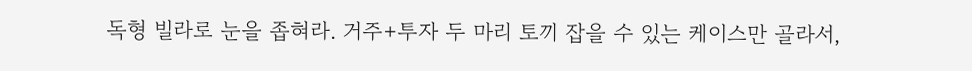독형 빌라로 눈을 좁혀라. 거주+투자 두 마리 토끼 잡을 수 있는 케이스만 골라서,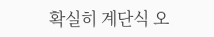확실히 계단식 오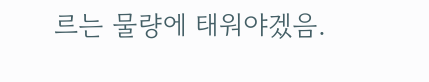르는 물량에 태워야겠음.